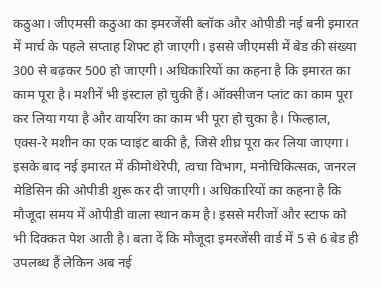कठुआ। जीएमसी कठुआ का इमरजेंसी ब्लॉक और ओपीडी नई बनी इमारत में मार्च के पहले सप्ताह शिफ्ट हो जाएगी। इससे जीएमसी में बेड की संख्या 300 से बढ़कर 500 हो जाएगी। अधिकारियों का कहना है कि इमारत का काम पूरा है। मशीनें भी इंस्टाल हो चुकी हैं। ऑक्सीजन प्लांट का काम पूरा कर लिया गया है और वायरिंग का काम भी पूरा हो चुका है। फिल्हाल, एक्स-रे मशीन का एक प्वाइंट बाकी है, जिसे शीघ्र पूरा कर लिया जाएगा। इसके बाद नई इमारत में कीमोथेरेपी, त्वचा विभाग, मनोचिकित्सक, जनरल मेडिसिन की ओपीडी शुरू कर दी जाएगी। अधिकारियों का कहना है कि मौजूदा समय में ओपीडी वाला स्थान कम है। इससे मरीजों और स्टाफ को भी दिक्कत पेश आती है। बता दें कि मौजूदा इमरजेंसी वार्ड में 5 से 6 बेड ही उपलब्ध हैं लेकिन अब नई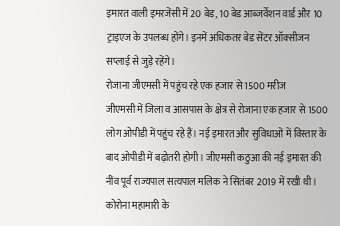इमारत वाली इमरजेंसी में 20 बेड, 10 बेड आब्जर्वेशन वार्ड और 10 ट्राइएज के उपलब्ध होंगे। इनमें अधिकतर बेड सेंटर ऑक्सीजन सप्लाई से जुड़े रहेंगे।
रोजाना जीएमसी में पहुंच रहे एक हजार से 1500 मरीज
जीएमसी में जिला व आसपास के क्षेत्र से रोजाना एक हजार से 1500 लोग ओपीडी में पहुंच रहे हैं। नई इमारत और सुविधाओं में विस्तार के बाद ओपीडी में बढ़ोतरी होगी। जीएमसी कठुआ की नई इमारत की नींव पूर्व राज्यपाल सत्यपाल मलिक ने सितंबर 2019 में रखी थी। कोरोना महामारी के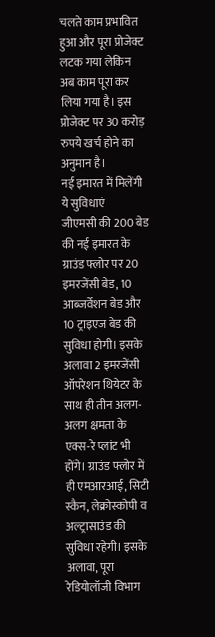चलते काम प्रभावित हुआ और पूरा प्रोजेक्ट लटक गया लेकिन अब काम पूरा कर लिया गया है। इस प्रोजेक्ट पर 30 करोड़ रुपये खर्च होने का अनुमान है।
नई इमारत में मिलेंगी ये सुविधाएं
जीएमसी की 200 बेड की नई इमारत के ग्राउंड फ्लोर पर 20 इमरजेंसी बेड, 10 आब्जर्वेशन बेड और 10 ट्राइएज बेड की सुविधा होगी। इसके अलावा 2 इमरजेंसी ऑपरेशन थियेटर के साथ ही तीन अलग-अलग क्षमता के एक्स-रे प्लांट भी होंगे। ग्राउंड फ्लोर में ही एमआरआई, सिटी स्कैन, लेक्रोस्कोपी व अल्ट्रासाउंड की सुविधा रहेगी। इसके अलावा, पूरा रेडियोलॉजी विभाग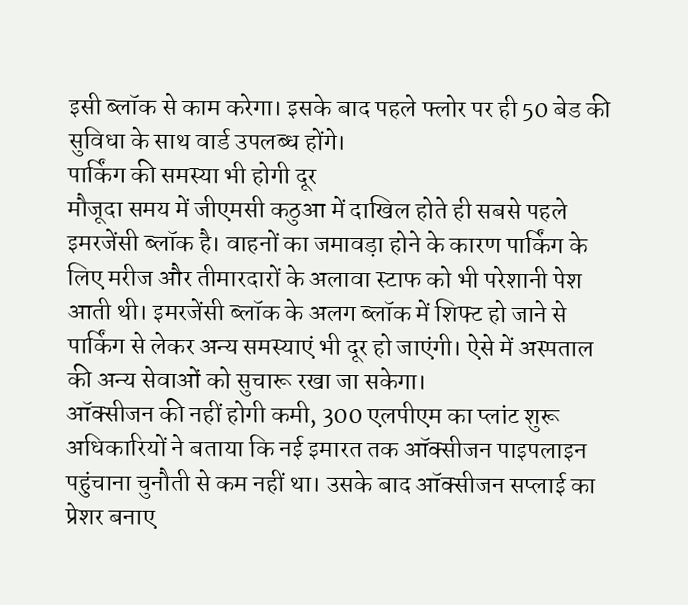इसी ब्लॉक से काम करेगा। इसके बाद पहले फ्लोर पर ही 50 बेड की सुविधा के साथ वार्ड उपलब्ध होंगे।
पार्किंग की समस्या भी होगी दूर
मौजूदा समय में जीएमसी कठुआ में दाखिल होते ही सबसे पहले इमरजेंसी ब्लॉक है। वाहनों का जमावड़ा होने के कारण पार्किंग के लिए मरीज और तीमारदारों के अलावा स्टाफ को भी परेशानी पेश आती थी। इमरजेंसी ब्लॉक के अलग ब्लॉक में शिफ्ट हो जाने से पार्किंग से लेकर अन्य समस्याएं भी दूर हो जाएंगी। ऐसे में अस्पताल की अन्य सेवाओं को सुचारू रखा जा सकेगा।
ऑक्सीजन की नहीं होगी कमी, 300 एलपीएम का प्लांट शुरू
अधिकारियों ने बताया कि नई इमारत तक ऑक्सीजन पाइपलाइन पहुंचाना चुनौती से कम नहीं था। उसके बाद ऑक्सीजन सप्लाई का प्रेशर बनाए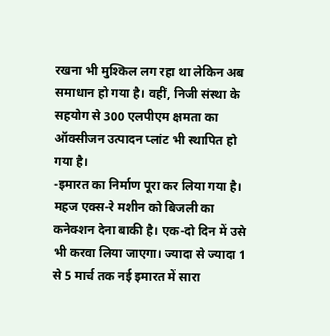रखना भी मुश्किल लग रहा था लेकिन अब समाधान हो गया है। वहीं, निजी संस्था के सहयोग से 300 एलपीएम क्षमता का ऑक्सीजन उत्पादन प्लांट भी स्थापित हो गया है।
-इमारत का निर्माण पूरा कर लिया गया है। महज एक्स-रे मशीन को बिजली का कनेक्शन देना बाकी है। एक-दो दिन में उसे भी करवा लिया जाएगा। ज्यादा से ज्यादा 1 से 5 मार्च तक नई इमारत में सारा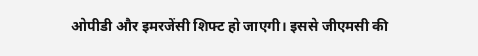ओपीडी और इमरजेंसी शिफ्ट हो जाएगी। इससे जीएमसी की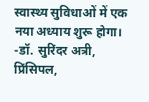स्वास्थ्य सुविधाओं में एक नया अध्याय शुरू होगा। -डॉ. सुरिंदर अत्री, प्रिंसिपल,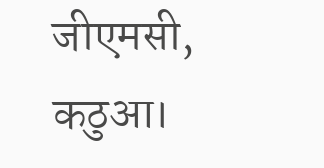जीएमसी, कठुआ।